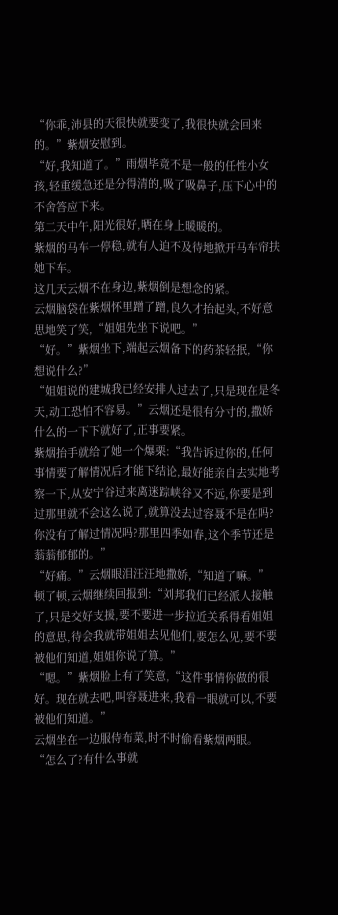“你乖,沛县的天很快就要变了,我很快就会回来的。”紫烟安慰到。
“好,我知道了。”雨烟毕竟不是一般的任性小女孩,轻重缓急还是分得清的,吸了吸鼻子,压下心中的不舍答应下来。
第二天中午,阳光很好,晒在身上暖暖的。
紫烟的马车一停稳,就有人迫不及待地掀开马车帘扶她下车。
这几天云烟不在身边,紫烟倒是想念的紧。
云烟脑袋在紫烟怀里蹭了蹭,良久才抬起头,不好意思地笑了笑,“姐姐先坐下说吧。”
“好。”紫烟坐下,端起云烟备下的药茶轻抿,“你想说什么?”
“姐姐说的建城我已经安排人过去了,只是现在是冬天,动工恐怕不容易。”云烟还是很有分寸的,撒娇什么的一下下就好了,正事要紧。
紫烟抬手就给了她一个爆栗:“我告诉过你的,任何事情要了解情况后才能下结论,最好能亲自去实地考察一下,从安宁谷过来离迷踪峡谷又不远,你要是到过那里就不会这么说了,就算没去过容聂不是在吗?你没有了解过情况吗?那里四季如春,这个季节还是蓊蓊郁郁的。”
“好痛。”云烟眼泪汪汪地撒娇,“知道了嘛。”
顿了顿,云烟继续回报到:“刘邦我们已经派人接触了,只是交好支援,要不要进一步拉近关系得看姐姐的意思,待会我就带姐姐去见他们,要怎么见,要不要被他们知道,姐姐你说了算。”
“嗯。”紫烟脸上有了笑意,“这件事情你做的很好。现在就去吧,叫容聂进来,我看一眼就可以,不要被他们知道。”
云烟坐在一边服侍布菜,时不时偷看紫烟两眼。
“怎么了?有什么事就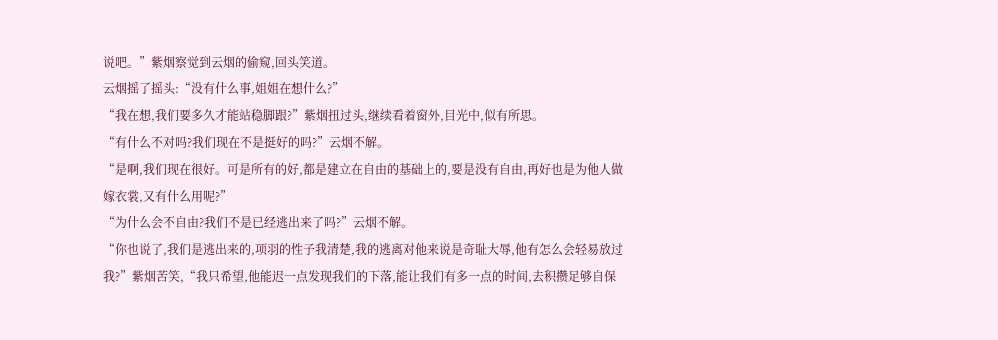说吧。”紫烟察觉到云烟的偷窥,回头笑道。
云烟摇了摇头:“没有什么事,姐姐在想什么?”
“我在想,我们要多久才能站稳脚跟?”紫烟扭过头,继续看着窗外,目光中,似有所思。
“有什么不对吗?我们现在不是挺好的吗?”云烟不解。
“是啊,我们现在很好。可是所有的好,都是建立在自由的基础上的,要是没有自由,再好也是为他人做嫁衣裳,又有什么用呢?”
“为什么会不自由?我们不是已经逃出来了吗?”云烟不解。
“你也说了,我们是逃出来的,项羽的性子我清楚,我的逃离对他来说是奇耻大辱,他有怎么会轻易放过我?”紫烟苦笑,“我只希望,他能迟一点发现我们的下落,能让我们有多一点的时间,去积攒足够自保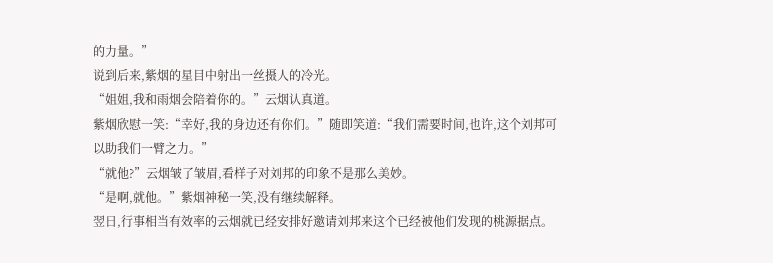的力量。”
说到后来,紫烟的星目中射出一丝摄人的冷光。
“姐姐,我和雨烟会陪着你的。”云烟认真道。
紫烟欣慰一笑:“幸好,我的身边还有你们。”随即笑道:“我们需要时间,也许,这个刘邦可以助我们一臂之力。”
“就他?”云烟皱了皱眉,看样子对刘邦的印象不是那么美妙。
“是啊,就他。”紫烟神秘一笑,没有继续解释。
翌日,行事相当有效率的云烟就已经安排好邀请刘邦来这个已经被他们发现的桃源据点。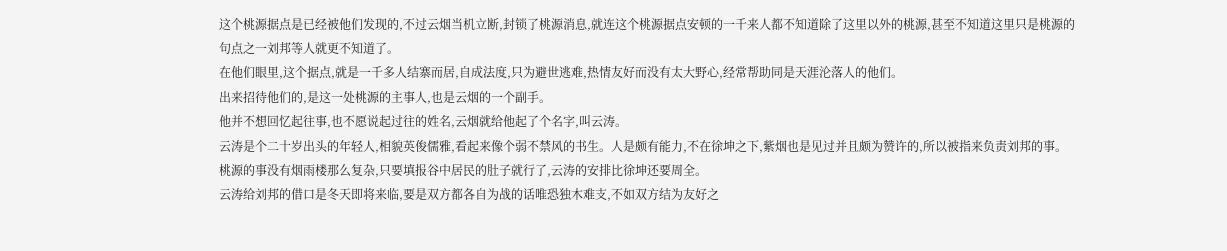这个桃源据点是已经被他们发现的,不过云烟当机立断,封锁了桃源消息,就连这个桃源据点安顿的一千来人都不知道除了这里以外的桃源,甚至不知道这里只是桃源的句点之一刘邦等人就更不知道了。
在他们眼里,这个据点,就是一千多人结寨而居,自成法度,只为避世逃难,热情友好而没有太大野心,经常帮助同是天涯沦落人的他们。
出来招待他们的,是这一处桃源的主事人,也是云烟的一个副手。
他并不想回忆起往事,也不愿说起过往的姓名,云烟就给他起了个名字,叫云涛。
云涛是个二十岁出头的年轻人,相貌英俊儒雅,看起来像个弱不禁风的书生。人是颇有能力,不在徐坤之下,紫烟也是见过并且颇为赞许的,所以被指来负责刘邦的事。
桃源的事没有烟雨楼那么复杂,只要填报谷中居民的肚子就行了,云涛的安排比徐坤还要周全。
云涛给刘邦的借口是冬天即将来临,要是双方都各自为战的话唯恐独木难支,不如双方结为友好之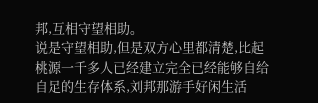邦,互相守望相助。
说是守望相助,但是双方心里都清楚,比起桃源一千多人已经建立完全已经能够自给自足的生存体系,刘邦那游手好闲生活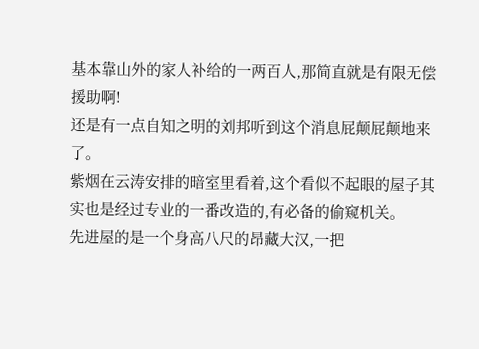基本靠山外的家人补给的一两百人,那简直就是有限无偿援助啊!
还是有一点自知之明的刘邦听到这个消息屁颠屁颠地来了。
紫烟在云涛安排的暗室里看着,这个看似不起眼的屋子其实也是经过专业的一番改造的,有必备的偷窥机关。
先进屋的是一个身高八尺的昂藏大汉,一把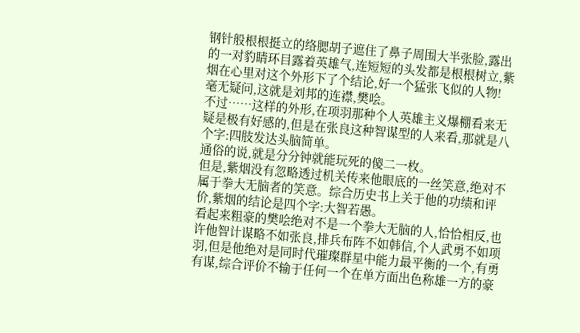钢针般根根挺立的络腮胡子遮住了鼻子周围大半张脸,露出的一对豹睛环目露着英雄气,连短短的头发都是根根树立,紫烟在心里对这个外形下了个结论,好一个猛张飞似的人物!
毫无疑问,这就是刘邦的连襟,樊哙。
不过……这样的外形,在项羽那种个人英雄主义爆棚看来无疑是极有好感的,但是在张良这种智谋型的人来看,那就是八个字:四肢发达头脑简单。
通俗的说,就是分分钟就能玩死的傻二一枚。
但是,紫烟没有忽略透过机关传来他眼底的一丝笑意,绝对不属于拳大无脑者的笑意。综合历史书上关于他的功绩和评价,紫烟的结论是四个字:大智若愚。
看起来粗豪的樊哙绝对不是一个拳大无脑的人,恰恰相反,也许他智计谋略不如张良,排兵布阵不如韩信,个人武勇不如项羽,但是他绝对是同时代璀璨群星中能力最平衡的一个,有勇有谋,综合评价不输于任何一个在单方面出色称雄一方的豪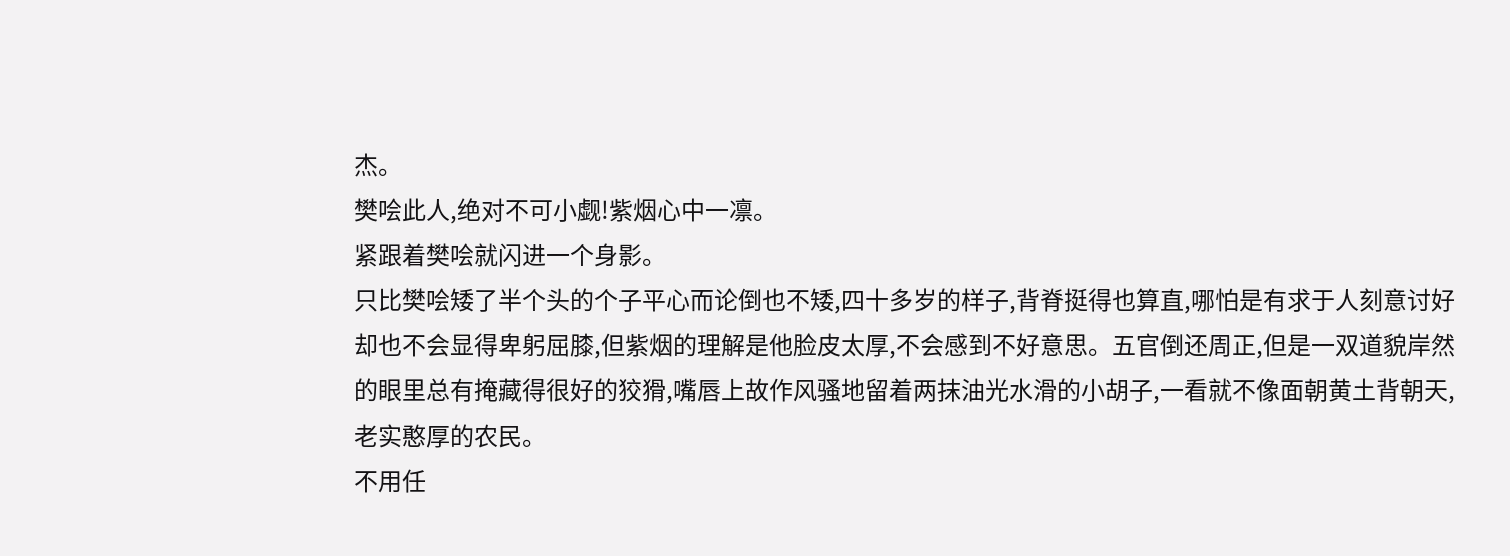杰。
樊哙此人,绝对不可小觑!紫烟心中一凛。
紧跟着樊哙就闪进一个身影。
只比樊哙矮了半个头的个子平心而论倒也不矮,四十多岁的样子,背脊挺得也算直,哪怕是有求于人刻意讨好却也不会显得卑躬屈膝,但紫烟的理解是他脸皮太厚,不会感到不好意思。五官倒还周正,但是一双道貌岸然的眼里总有掩藏得很好的狡猾,嘴唇上故作风骚地留着两抹油光水滑的小胡子,一看就不像面朝黄土背朝天,老实憨厚的农民。
不用任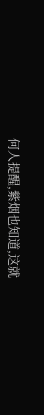何人提醒,紫烟也知道,这就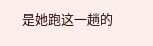是她跑这一趟的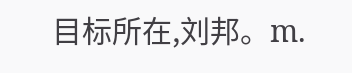目标所在,刘邦。m.